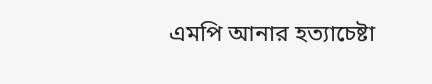এমপি আনার হত্যাচেষ্টা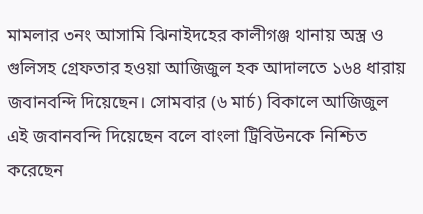মামলার ৩নং আসামি ঝিনাইদহের কালীগঞ্জ থানায় অস্ত্র ও গুলিসহ গ্রেফতার হওয়া আজিজুল হক আদালতে ১৬৪ ধারায় জবানবন্দি দিয়েছেন। সোমবার (৬ মার্চ) বিকালে আজিজুল এই জবানবন্দি দিয়েছেন বলে বাংলা ট্রিবিউনকে নিশ্চিত করেছেন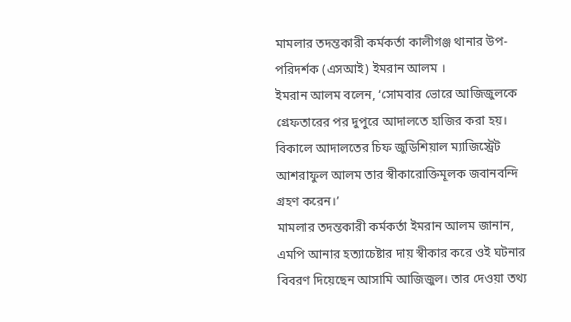মামলার তদন্তকারী কর্মকর্তা কালীগঞ্জ থানার উপ-পরিদর্শক (এসআই) ইমরান আলম ।
ইমরান আলম বলেন, ‘সোমবার ভোরে আজিজুলকে গ্রেফতারের পর দুপুরে আদালতে হাজির করা হয়। বিকালে আদালতের চিফ জুডিশিয়াল ম্যাজিস্ট্রেট আশরাফুল আলম তার স্বীকারোক্তিমূলক জবানবন্দি গ্রহণ করেন।’
মামলার তদন্তকারী কর্মকর্তা ইমরান আলম জানান, এমপি আনার হত্যাচেষ্টার দায় স্বীকার করে ওই ঘটনার বিবরণ দিয়েছেন আসামি আজিজুল। তার দেওয়া তথ্য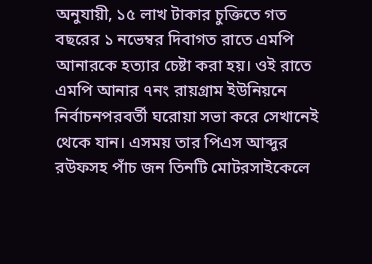অনুযায়ী, ১৫ লাখ টাকার চুক্তিতে গত বছরের ১ নভেম্বর দিবাগত রাতে এমপি আনারকে হত্যার চেষ্টা করা হয়। ওই রাতে এমপি আনার ৭নং রায়গ্রাম ইউনিয়নে নির্বাচনপরবর্তী ঘরোয়া সভা করে সেখানেই থেকে যান। এসময় তার পিএস আব্দুর রউফসহ পাঁচ জন তিনটি মোটরসাইকেলে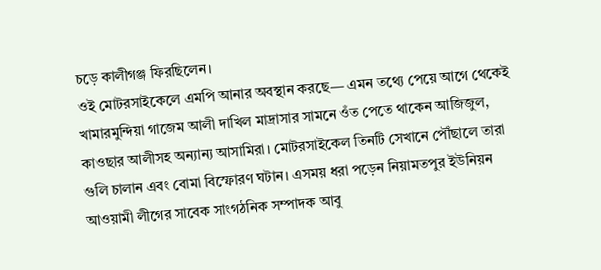চড়ে কালীগঞ্জ ফিরছিলেন।
ওই মোটরসাইকেলে এমপি আনার অবস্থান করছে— এমন তথ্যে পেয়ে আগে থেকেই খামারমুন্দিয়া গাজেম আলী দাখিল মাদ্রাসার সামনে ওঁত পেতে থাকেন আজিজুল, কাওছার আলীসহ অন্যান্য আসামিরা। মোটরসাইকেল তিনটি সেখানে পৌঁছালে তারা গুলি চালান এবং বোমা বিস্ফোরণ ঘটান। এসময় ধরা পড়েন নিয়ামতপুর ইউনিয়ন আওয়ামী লীগের সাবেক সাংগঠনিক সম্পাদক আবু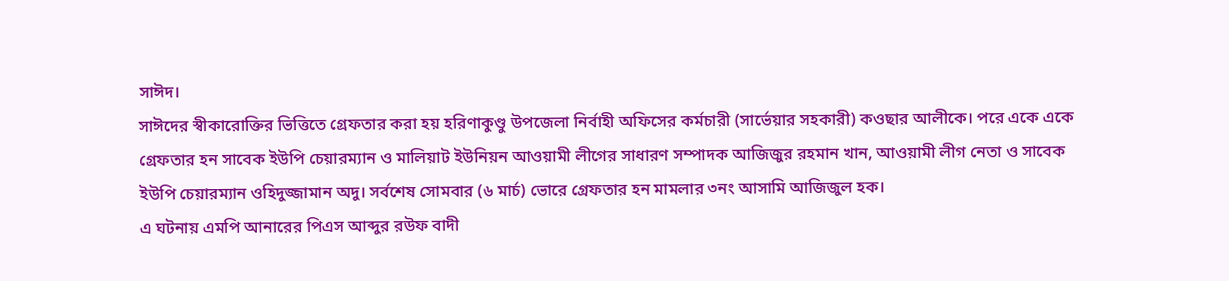সাঈদ।
সাঈদের স্বীকারোক্তির ভিত্তিতে গ্রেফতার করা হয় হরিণাকুণ্ডু উপজেলা নির্বাহী অফিসের কর্মচারী (সার্ভেয়ার সহকারী) কওছার আলীকে। পরে একে একে গ্রেফতার হন সাবেক ইউপি চেয়ারম্যান ও মালিয়াট ইউনিয়ন আওয়ামী লীগের সাধারণ সম্পাদক আজিজুর রহমান খান, আওয়ামী লীগ নেতা ও সাবেক ইউপি চেয়ারম্যান ওহিদুজ্জামান অদু। সর্বশেষ সোমবার (৬ মার্চ) ভোরে গ্রেফতার হন মামলার ৩নং আসামি আজিজুল হক।
এ ঘটনায় এমপি আনারের পিএস আব্দুর রউফ বাদী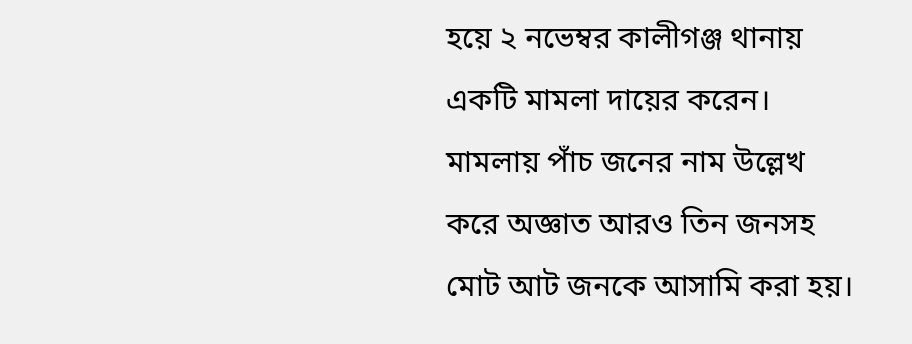হয়ে ২ নভেম্বর কালীগঞ্জ থানায় একটি মামলা দায়ের করেন। মামলায় পাঁচ জনের নাম উল্লেখ করে অজ্ঞাত আরও তিন জনসহ মোট আট জনকে আসামি করা হয়।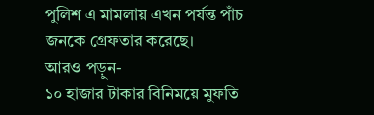পুলিশ এ মামলায় এখন পর্যন্ত পাঁচ জনকে গ্রেফতার করেছে।
আরও পড়ুন-
১০ হাজার টাকার বিনিময়ে মুফতি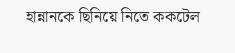হান্নানকে ছিনিয়ে নিতে ককটেল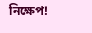নিক্ষেপ!